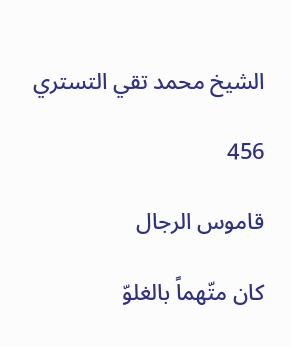الشيخ محمد تقي التستري

456

قاموس الرجال

كان متّهماً بالغلوّ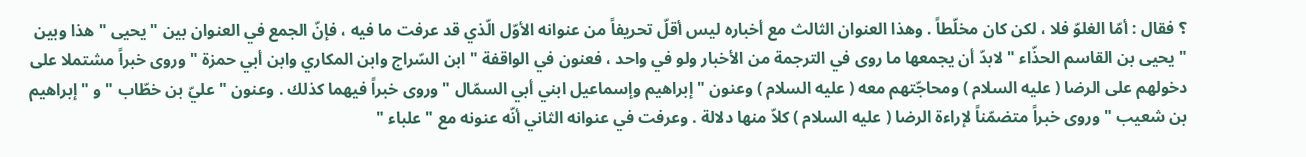؟ فقال : أمّا الغلوّ فلا ، لكن كان مخلّطاً . وهذا العنوان الثالث مع أخباره ليس أقلّ تحريفاً من عنوانه الأوّل الّذي قد عرفت ما فيه ، فإنّ الجمع في العنوان بين " يحيى " هذا وبين " يحيى بن القاسم الحذّاء " لابدّ أن يجمعها ما روى في الترجمة من الأخبار ولو في واحد ، فعنون في الواقفة " ابن السّراج وابن المكاري وابن أبي حمزة " وروى خبراً مشتملا على دخولهم على الرضا ( عليه السلام ) ومحاجّتهم معه ( عليه السلام ) وعنون " إبراهيم وإسماعيل ابني أبي السمّال " وروى خبراً فيهما كذلك . وعنون " عليّ بن خطّاب " و " إبراهيم بن شعيب " وروى خبراً متضمّناً لإراءة الرضا ( عليه السلام ) كلاّ منها دلالة . وعرفت في عنوانه الثاني أنّه عنونه مع " علباء "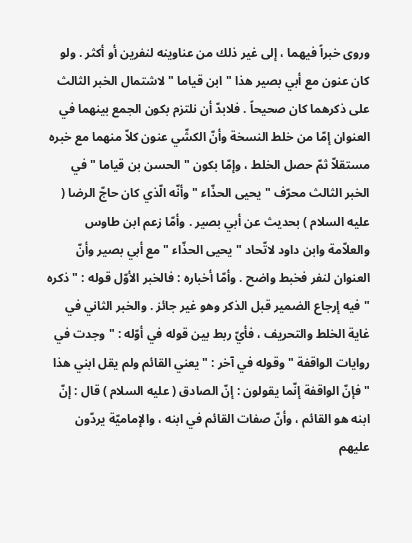وروى خبراً فيهما ، إلى غير ذلك من عناوينه لنفرين أو أكثر . ولو كان عنون مع أبي بصير هذا " ابن قياما " لاشتمال الخبر الثالث على ذكرهما كان صحيحاً . فلابدّ أن نلتزم بكون الجمع بينهما في العنوان إمّا من خلط النسخة وأنّ الكشّي عنون كلاّ منهما مع خبره مستقلاّ ثمّ حصل الخلط ، وإمّا بكون " الحسن بن قياما " في الخبر الثالث محرّف " يحيى الحذّاء " وأنّه الّذي كان حاجّ الرضا ( عليه السلام ) بحديث عن أبي بصير . وأمّا زعم ابن طاوس والعلاّمة وابن داود لاتّحاد " يحيى الحذّاء " مع أبي بصير وأنّ العنوان لنفر فخبط واضح . وأمّا أخباره : فالخبر الأوّل قوله : " ذكره " فيه إرجاع الضمير قبل الذكر وهو غير جائز . والخبر الثاني في غاية الخلط والتحريف ، فأيّ ربط بين قوله في أوّله : " وجدت في روايات الواقفة " وقوله في آخر : " يعني القائم ولم يقل ابني هذا " فإنّ الواقفة إنّما يقولون : إنّ الصادق ( عليه السلام ) قال : إنّ ابنه هو القائم ، وأنّ صفات القائم في ابنه ، والإماميّة يردّون عليهم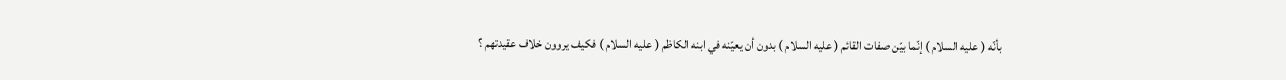بأنّه ( عليه السلام ) إنّما بيّن صفات القائم ( عليه السلام ) بدون أن يعيّنه في ابنه الكاظم ( عليه السلام ) فكيف يروون خلاف عقيدتهم ؟